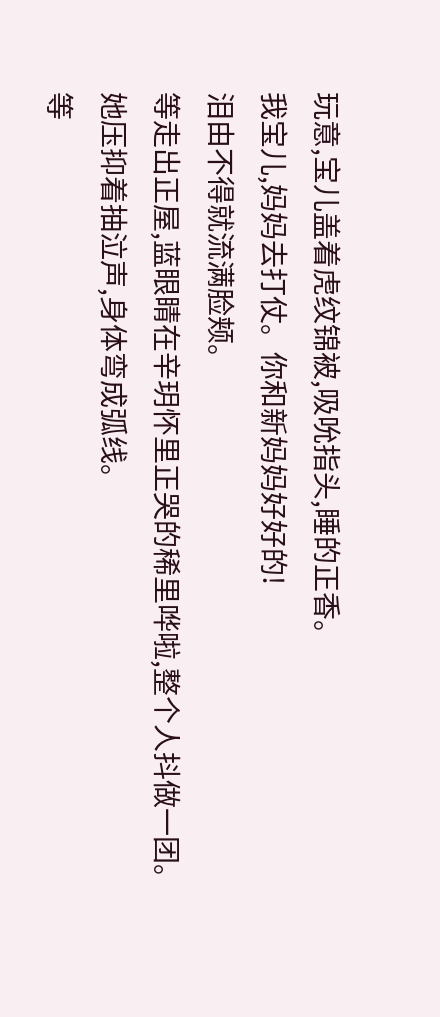玩意,宝儿盖着虎纹锦被,吸吮指头,睡的正香。
我宝儿,妈妈去打仗。你和新妈妈好好的!
泪由不得就流满脸颊。
等走出正屋,蓝眼睛在辛玥怀里正哭的稀里哗啦,整个人抖做一团。
她压抑着抽泣声,身体弯成弧线。
等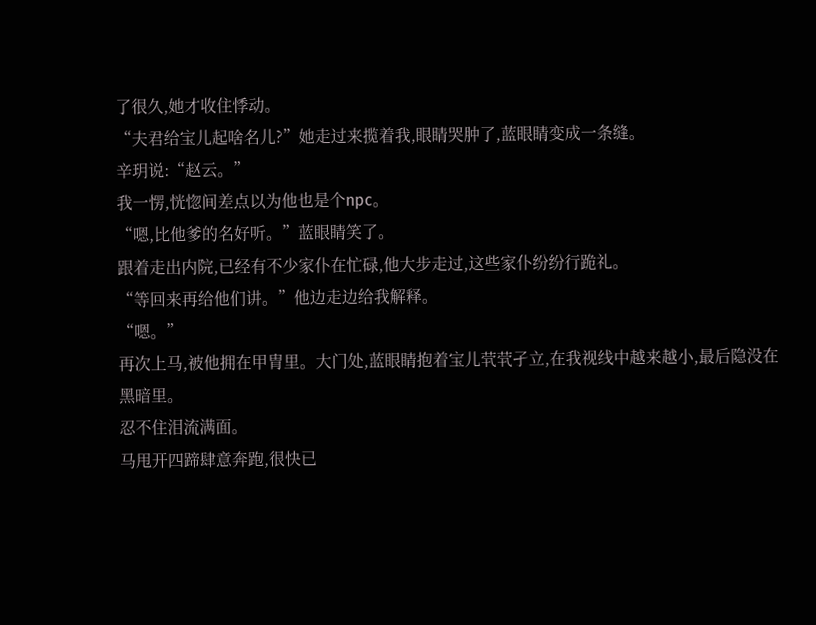了很久,她才收住悸动。
“夫君给宝儿起啥名儿?”她走过来揽着我,眼睛哭肿了,蓝眼睛变成一条缝。
辛玥说:“赵云。”
我一愣,恍惚间差点以为他也是个npc。
“嗯,比他爹的名好听。”蓝眼睛笑了。
跟着走出内院,已经有不少家仆在忙碌,他大步走过,这些家仆纷纷行跪礼。
“等回来再给他们讲。”他边走边给我解释。
“嗯。”
再次上马,被他拥在甲胄里。大门处,蓝眼睛抱着宝儿茕茕孑立,在我视线中越来越小,最后隐没在黑暗里。
忍不住泪流满面。
马甩开四蹄肆意奔跑,很快已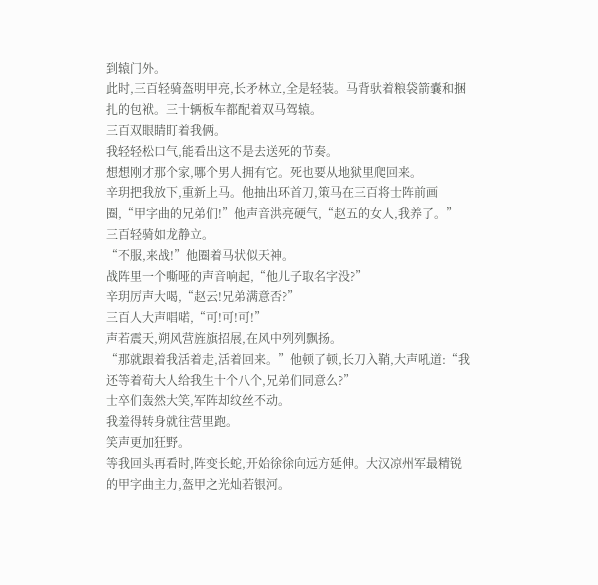到辕门外。
此时,三百轻骑盔明甲亮,长矛林立,全是轻装。马背驮着粮袋箭嚢和捆扎的包袱。三十辆板车都配着双马驾辕。
三百双眼睛盯着我俩。
我轻轻松口气,能看出这不是去送死的节奏。
想想刚才那个家,哪个男人拥有它。死也要从地狱里爬回来。
辛玥把我放下,重新上马。他抽出环首刀,策马在三百将士阵前画圈,“甲字曲的兄弟们!”他声音洪亮硬气,“赵五的女人,我养了。”
三百轻骑如龙静立。
“不服,来战!”他圈着马状似天神。
战阵里一个嘶哑的声音响起,“他儿子取名字没?”
辛玥厉声大喝,“赵云!兄弟满意否?”
三百人大声唱喏,“可!可!可!”
声若震天,朔风营旌旗招展,在风中列列飘扬。
“那就跟着我活着走,活着回来。”他顿了顿,长刀入鞘,大声吼道:“我还等着荀大人给我生十个八个,兄弟们同意么?”
士卒们轰然大笑,军阵却纹丝不动。
我羞得转身就往营里跑。
笑声更加狂野。
等我回头再看时,阵变长蛇,开始徐徐向远方延伸。大汉凉州军最精锐的甲字曲主力,盔甲之光灿若银河。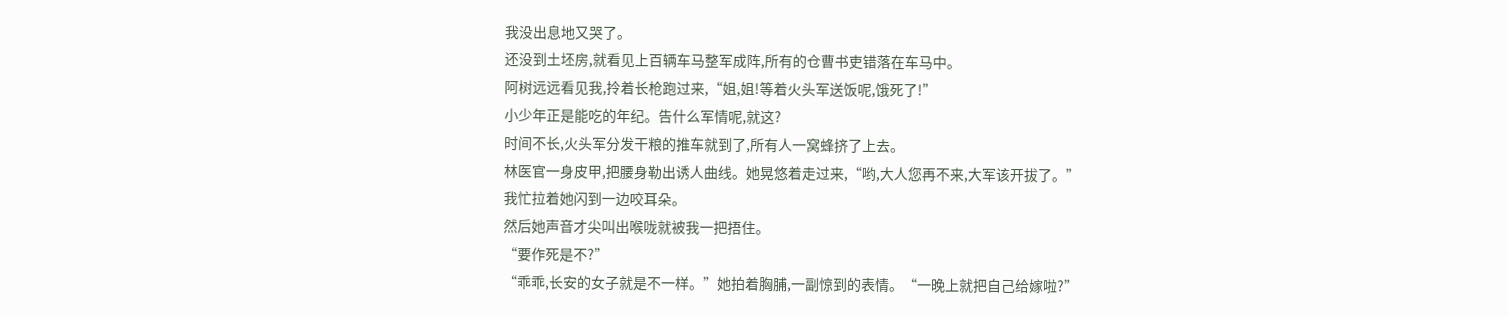我没出息地又哭了。
还没到土坯房,就看见上百辆车马整军成阵,所有的仓曹书吏错落在车马中。
阿树远远看见我,拎着长枪跑过来,“姐,姐!等着火头军送饭呢,饿死了!”
小少年正是能吃的年纪。告什么军情呢,就这?
时间不长,火头军分发干粮的推车就到了,所有人一窝蜂挤了上去。
林医官一身皮甲,把腰身勒出诱人曲线。她晃悠着走过来,“哟,大人您再不来,大军该开拔了。”
我忙拉着她闪到一边咬耳朵。
然后她声音才尖叫出喉咙就被我一把捂住。
“要作死是不?”
“乖乖,长安的女子就是不一样。”她拍着胸脯,一副惊到的表情。“一晚上就把自己给嫁啦?”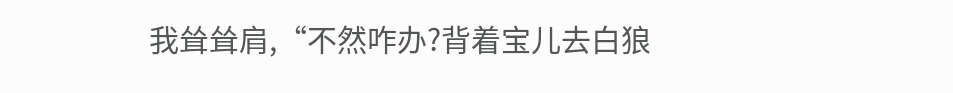我耸耸肩,“不然咋办?背着宝儿去白狼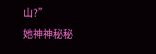山?”
她神神秘秘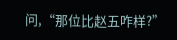问,“那位比赵五咋样?”